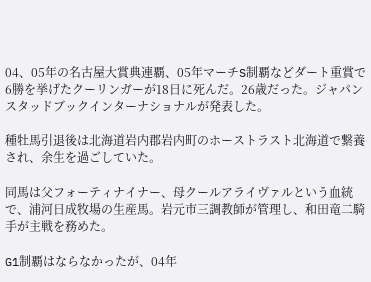04、05年の名古屋大賞典連覇、05年マーチS制覇などダート重賞で6勝を挙げたクーリンガーが18日に死んだ。26歳だった。ジャパンスタッドブックインターナショナルが発表した。

種牡馬引退後は北海道岩内郡岩内町のホーストラスト北海道で繋養され、余生を過ごしていた。

同馬は父フォーティナイナー、母クールアライヴァルという血統で、浦河日成牧場の生産馬。岩元市三調教師が管理し、和田竜二騎手が主戦を務めた。

G1制覇はならなかったが、04年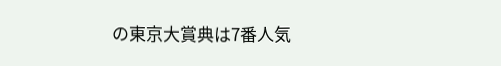の東京大賞典は7番人気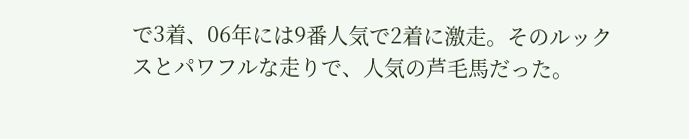で3着、06年には9番人気で2着に激走。そのルックスとパワフルな走りで、人気の芦毛馬だった。